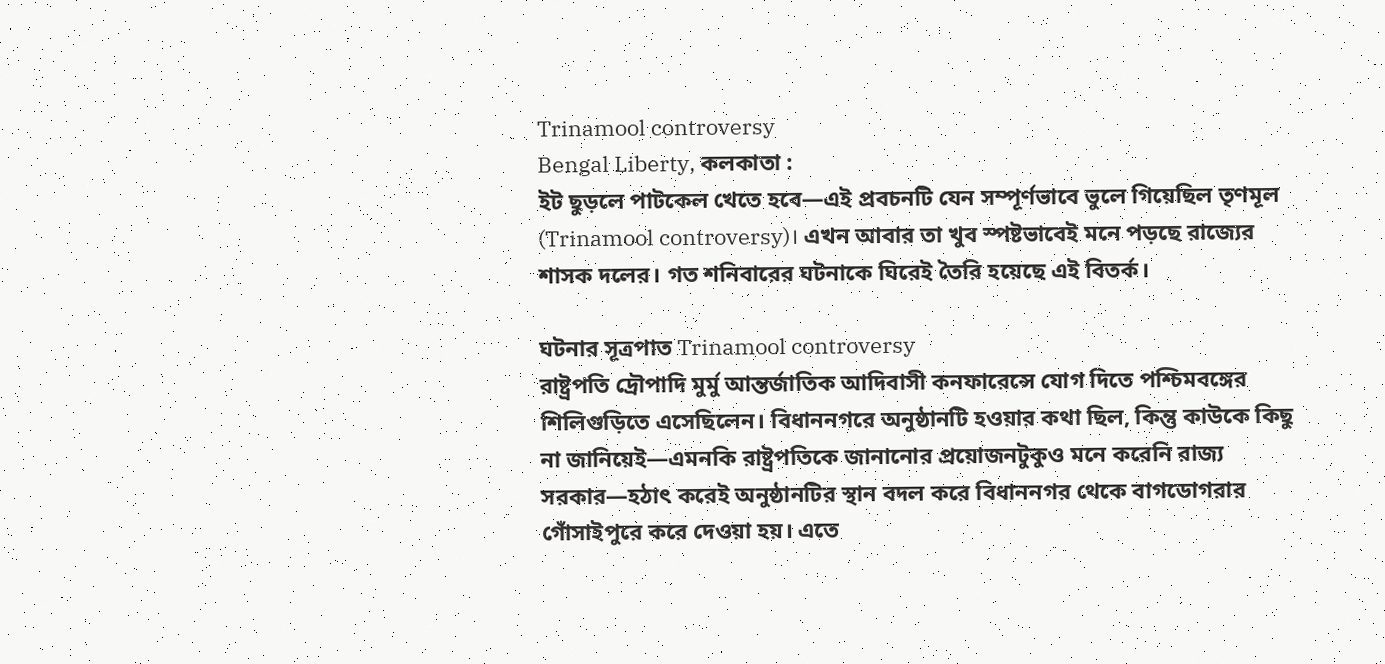Trinamool controversy
Bengal Liberty, কলকাতা :
ইট ছুড়লে পাটকেল খেতে হবে—এই প্রবচনটি যেন সম্পূর্ণভাবে ভুলে গিয়েছিল তৃণমূল (Trinamool controversy)। এখন আবার তা খুব স্পষ্টভাবেই মনে পড়ছে রাজ্যের শাসক দলের। গত শনিবারের ঘটনাকে ঘিরেই তৈরি হয়েছে এই বিতর্ক।

ঘটনার সূত্রপাত Trinamool controversy
রাষ্ট্রপতি দ্রৌপাদি মুর্মু আন্তর্জাতিক আদিবাসী কনফারেন্সে যোগ দিতে পশ্চিমবঙ্গের শিলিগুড়িতে এসেছিলেন। বিধাননগরে অনুষ্ঠানটি হওয়ার কথা ছিল, কিন্তু কাউকে কিছু না জানিয়েই—এমনকি রাষ্ট্রপতিকে জানানোর প্রয়োজনটুকুও মনে করেনি রাজ্য সরকার—হঠাৎ করেই অনুষ্ঠানটির স্থান বদল করে বিধাননগর থেকে বাগডোগরার গোঁসাইপুরে করে দেওয়া হয়। এতে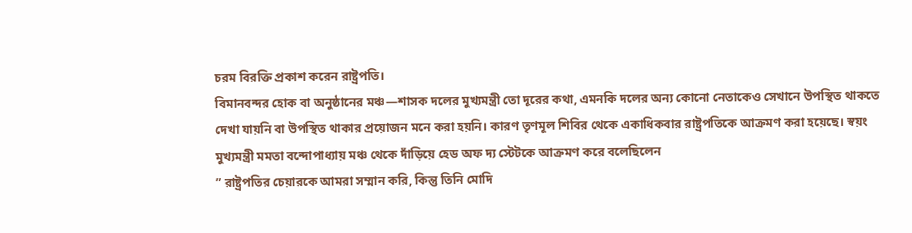চরম বিরক্তি প্রকাশ করেন রাষ্ট্রপতি।
বিমানবন্দর হোক বা অনুষ্ঠানের মঞ্চ—শাসক দলের মুখ্যমন্ত্রী তো দূরের কথা, এমনকি দলের অন্য কোনো নেতাকেও সেখানে উপস্থিত থাকতে দেখা যায়নি বা উপস্থিত থাকার প্রয়োজন মনে করা হয়নি। কারণ তৃণমূল শিবির থেকে একাধিকবার রাষ্ট্রপতিকে আক্রমণ করা হয়েছে। স্বয়ং মুখ্যমন্ত্রী মমতা বন্দোপাধ্যায় মঞ্চ থেকে দাঁড়িয়ে হেড অফ দ্য স্টেটকে আক্রমণ করে বলেছিলেন
” রাষ্ট্রপতির চেয়ারকে আমরা সম্মান করি, কিন্তু তিনি মোদি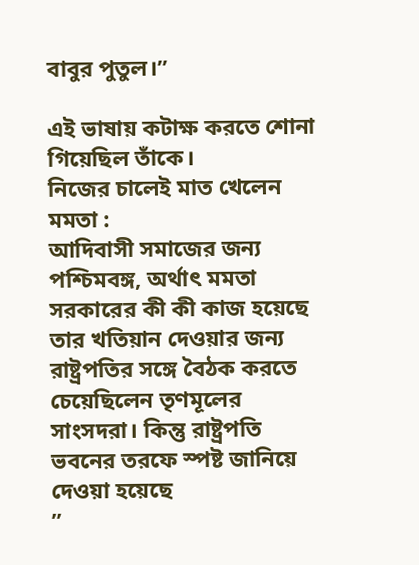বাবুর পুতুল।”

এই ভাষায় কটাক্ষ করতে শোনা গিয়েছিল তাঁকে।
নিজের চালেই মাত খেলেন মমতা :
আদিবাসী সমাজের জন্য পশ্চিমবঙ্গ, অর্থাৎ মমতা সরকারের কী কী কাজ হয়েছে তার খতিয়ান দেওয়ার জন্য রাষ্ট্রপতির সঙ্গে বৈঠক করতে চেয়েছিলেন তৃণমূলের সাংসদরা। কিন্তু রাষ্ট্রপতি ভবনের তরফে স্পষ্ট জানিয়ে দেওয়া হয়েছে
”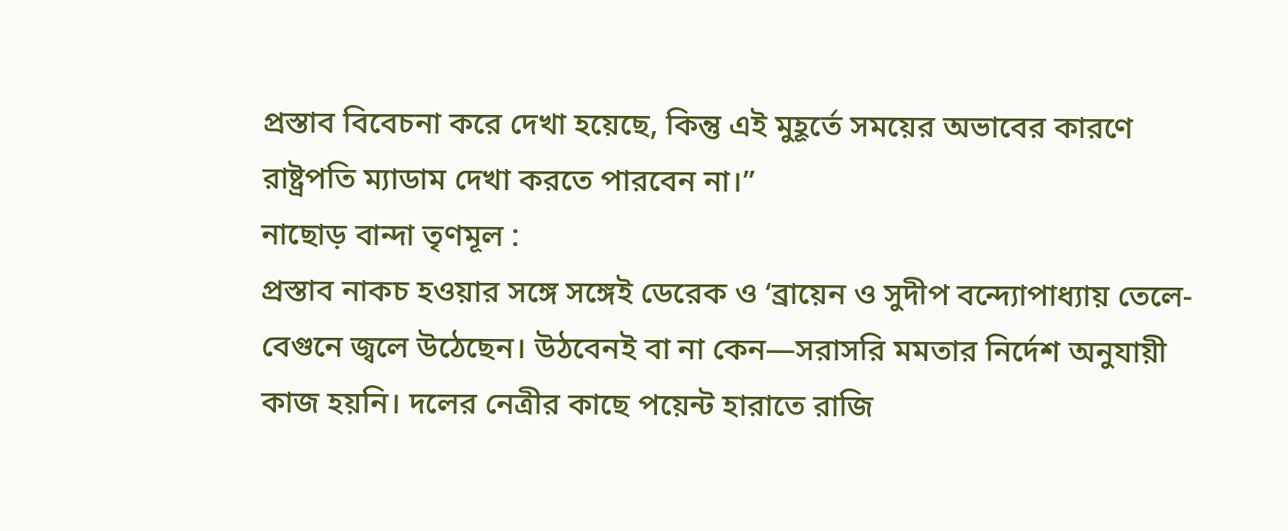প্রস্তাব বিবেচনা করে দেখা হয়েছে, কিন্তু এই মুহূর্তে সময়ের অভাবের কারণে রাষ্ট্রপতি ম্যাডাম দেখা করতে পারবেন না।”
নাছোড় বান্দা তৃণমূল :
প্রস্তাব নাকচ হওয়ার সঙ্গে সঙ্গেই ডেরেক ও ‘ব্রায়েন ও সুদীপ বন্দ্যোপাধ্যায় তেলে-বেগুনে জ্বলে উঠেছেন। উঠবেনই বা না কেন—সরাসরি মমতার নির্দেশ অনুযায়ী কাজ হয়নি। দলের নেত্রীর কাছে পয়েন্ট হারাতে রাজি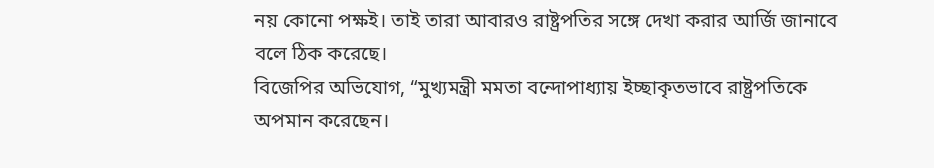নয় কোনো পক্ষই। তাই তারা আবারও রাষ্ট্রপতির সঙ্গে দেখা করার আর্জি জানাবে বলে ঠিক করেছে।
বিজেপির অভিযোগ, “মুখ্যমন্ত্রী মমতা বন্দোপাধ্যায় ইচ্ছাকৃতভাবে রাষ্ট্রপতিকে অপমান করেছেন।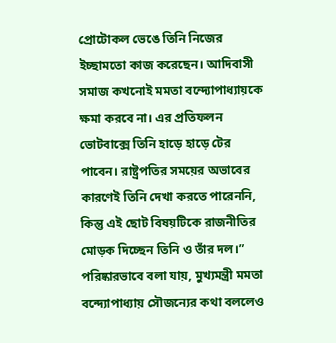প্রোটোকল ভেঙে তিনি নিজের ইচ্ছামতো কাজ করেছেন। আদিবাসী সমাজ কখনোই মমতা বন্দ্যোপাধ্যায়কে ক্ষমা করবে না। এর প্রতিফলন ভোটবাক্সে তিনি হাড়ে হাড়ে টের পাবেন। রাষ্ট্রপতির সময়ের অভাবের কারণেই তিনি দেখা করতে পারেননি, কিন্তু এই ছোট বিষয়টিকে রাজনীতির মোড়ক দিচ্ছেন তিনি ও তাঁর দল।”
পরিষ্কারভাবে বলা যায়, মুখ্যমন্ত্রী মমতা বন্দ্যোপাধ্যায় সৌজন্যের কথা বললেও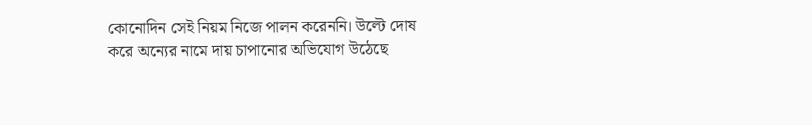কোনোদিন সেই নিয়ম নিজে পালন করেননি। উল্টে দোষ করে অন্যের নামে দায় চাপানোর অভিযোগ উঠেছে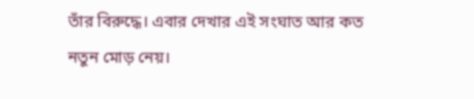তাঁর বিরুদ্ধে। এবার দেখার এই সংঘাত আর কত নতুন মোড় নেয়।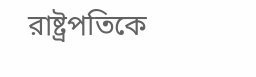রাষ্ট্রপতিকে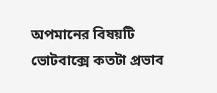অপমানের বিষয়টি ভোটবাক্সে কতটা প্রভাব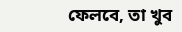ফেলবে, তা খুব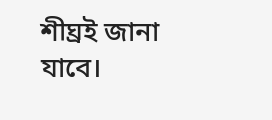শীঘ্রই জানা যাবে।